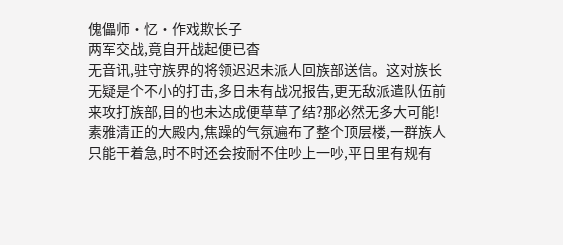傀儡师·忆·作戏欺长子
两军交战,竟自开战起便已杳
无音讯,驻守族界的将领迟迟未派人回族部送信。这对族长无疑是个不小的打击,多日未有战况报告,更无敌派遣队伍前来攻打族部,目的也未达成便草草了结?那必然无多大可能!
素雅清正的大殿内,焦躁的气氛遍布了整个顶层楼,一群族人只能干着急,时不时还会按耐不住吵上一吵,平日里有规有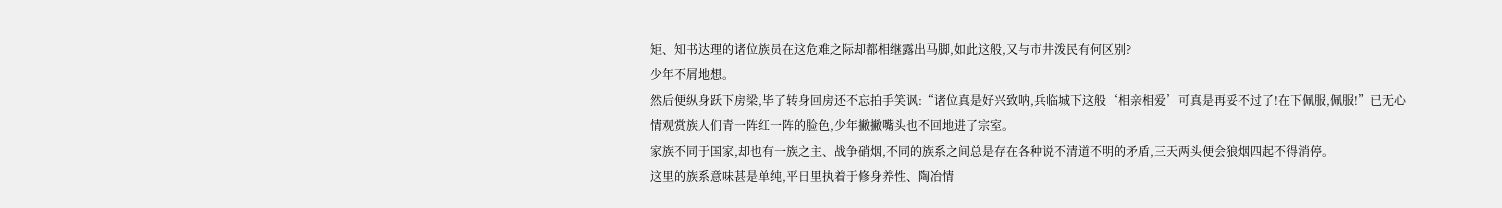矩、知书达理的诸位族员在这危难之际却都相继露出马脚,如此这般,又与市井泼民有何区别?
少年不屑地想。
然后便纵身跃下房梁,毕了转身回房还不忘拍手笑讽:“诸位真是好兴致呐,兵临城下这般‘相亲相爱’可真是再妥不过了!在下佩服,佩服!”已无心情观赏族人们青一阵红一阵的脸色,少年撇撇嘴头也不回地进了宗室。
家族不同于国家,却也有一族之主、战争硝烟,不同的族系之间总是存在各种说不清道不明的矛盾,三天两头便会狼烟四起不得消停。
这里的族系意味甚是单纯,平日里执着于修身养性、陶冶情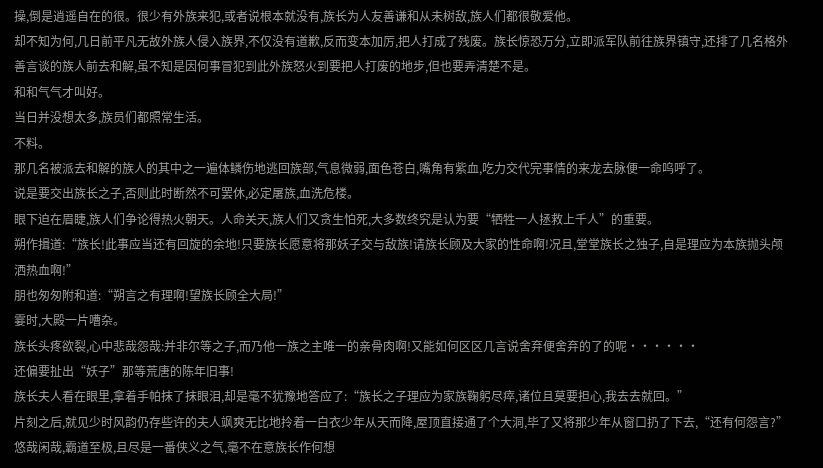操,倒是逍遥自在的很。很少有外族来犯,或者说根本就没有,族长为人友善谦和从未树敌,族人们都很敬爱他。
却不知为何,几日前平凡无故外族人侵入族界,不仅没有道歉,反而变本加厉,把人打成了残废。族长惊恐万分,立即派军队前往族界镇守,还排了几名格外善言谈的族人前去和解,虽不知是因何事冒犯到此外族怒火到要把人打废的地步,但也要弄清楚不是。
和和气气才叫好。
当日并没想太多,族员们都照常生活。
不料。
那几名被派去和解的族人的其中之一遍体鳞伤地逃回族部,气息微弱,面色苍白,嘴角有紫血,吃力交代完事情的来龙去脉便一命呜呼了。
说是要交出族长之子,否则此时断然不可罢休,必定屠族,血洗危楼。
眼下迫在眉睫,族人们争论得热火朝天。人命关天,族人们又贪生怕死,大多数终究是认为要“牺牲一人拯救上千人”的重要。
朔作揖道:“族长!此事应当还有回旋的余地!只要族长愿意将那妖子交与敌族!请族长顾及大家的性命啊!况且,堂堂族长之独子,自是理应为本族抛头颅洒热血啊!”
朋也匆匆附和道:“朔言之有理啊!望族长顾全大局!”
霎时,大殿一片嘈杂。
族长头疼欲裂,心中悲哉怨哉:并非尔等之子,而乃他一族之主唯一的亲骨肉啊!又能如何区区几言说舍弃便舍弃的了的呢······
还偏要扯出“妖子”那等荒唐的陈年旧事!
族长夫人看在眼里,拿着手帕抹了抹眼泪,却是毫不犹豫地答应了:“族长之子理应为家族鞠躬尽瘁,诸位且莫要担心,我去去就回。”
片刻之后,就见少时风韵仍存些许的夫人飒爽无比地拎着一白衣少年从天而降,屋顶直接通了个大洞,毕了又将那少年从窗口扔了下去,“还有何怨言?”悠哉闲哉,霸道至极,且尽是一番侠义之气,毫不在意族长作何想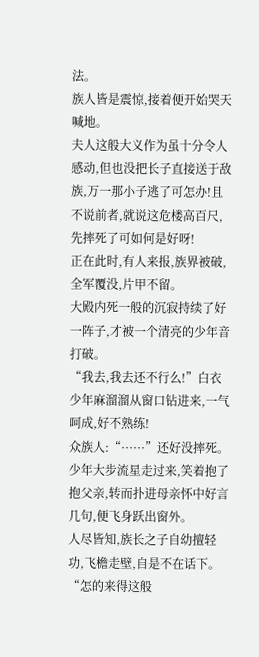法。
族人皆是震惊,接着便开始哭天喊地。
夫人这般大义作为虽十分令人感动,但也没把长子直接送于敌族,万一那小子逃了可怎办!且不说前者,就说这危楼高百尺,先摔死了可如何是好呀!
正在此时,有人来报,族界被破,全军覆没,片甲不留。
大殿内死一般的沉寂持续了好一阵子,才被一个清亮的少年音打破。
“我去,我去还不行么!”白衣少年麻溜溜从窗口钻进来,一气呵成,好不熟练!
众族人:“······”还好没摔死。
少年大步流星走过来,笑着抱了抱父亲,转而扑进母亲怀中好言几句,便飞身跃出窗外。
人尽皆知,族长之子自幼擅轻功,飞檐走壁,自是不在话下。
“怎的来得这般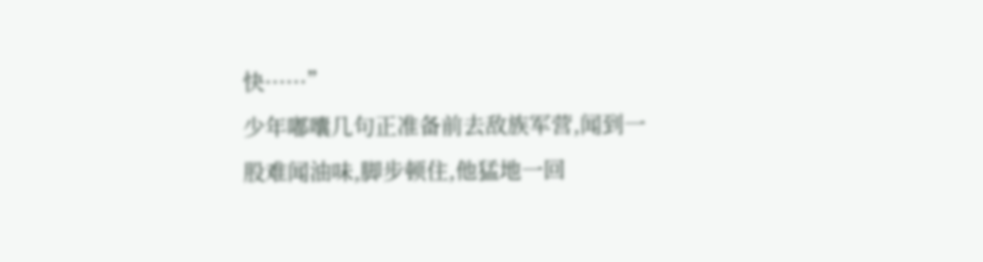快······”
少年嘟囔几句正准备前去敌族军营,闻到一股难闻油味,脚步顿住,他猛地一回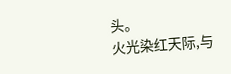头。
火光染红天际,与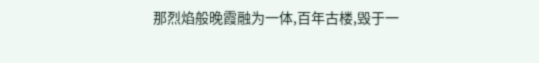那烈焰般晚霞融为一体,百年古楼,毁于一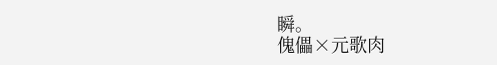瞬。
傀儡×元歌肉